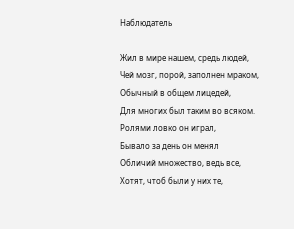Наблюдатель

Жил в мире нашем, средь людей,
Чей мозг, порой, заполнен мраком,
Обычный в общем лицедей,
Для многих был таким во всяком.
Ролями ловко он играл,
Бывало за день он менял
Обличий множество, ведь все,
Хотят, чтоб были у них те,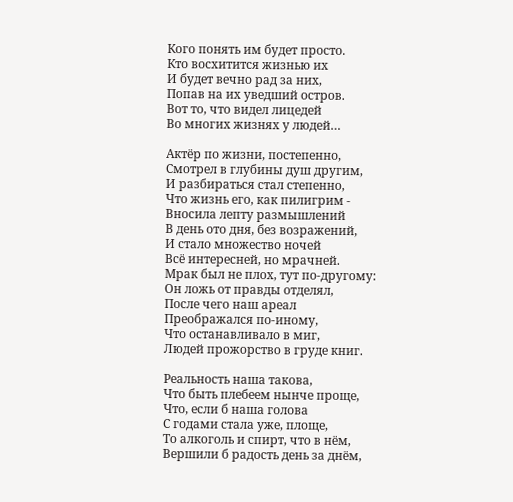Кого понять им будет просто.
Кто восхитится жизнью их
И будет вечно рад за них,
Попав на их уведший остров.
Вот то, что видел лицедей
Во многих жизнях у людей…

Актёр по жизни, постепенно,
Смотрел в глубины душ другим,
И разбираться стал степенно,
Что жизнь его, как пилигрим -
Вносила лепту размышлений
В день ото дня, без возражений,
И стало множество ночей
Всё интересней, но мрачней.
Мрак был не плох, тут по-другому:
Он ложь от правды отделял,
После чего наш ареал
Преображался по-иному,
Что останавливало в миг,
Людей прожорство в груде книг.

Реальность наша такова,
Что быть плебеем нынче проще,
Что, если б наша голова
С годами стала уже, площе,
То алкоголь и спирт, что в нём,
Вершили б радость день за днём,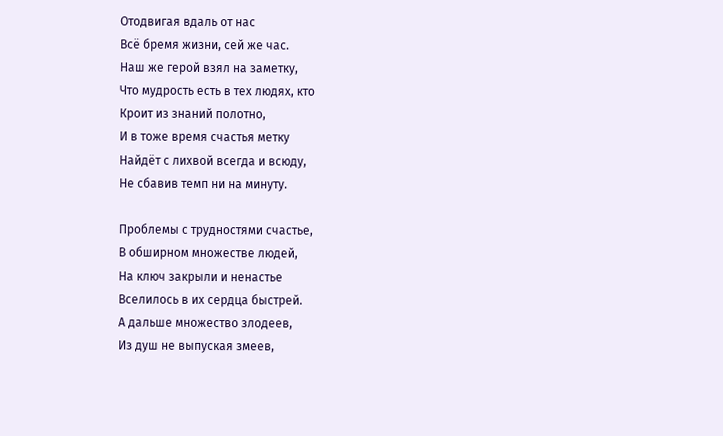Отодвигая вдаль от нас
Всё бремя жизни, сей же час.
Наш же герой взял на заметку,
Что мудрость есть в тех людях, кто
Кроит из знаний полотно,
И в тоже время счастья метку
Найдёт с лихвой всегда и всюду,
Не сбавив темп ни на минуту.

Проблемы с трудностями счастье,
В обширном множестве людей,
На ключ закрыли и ненастье
Вселилось в их сердца быстрей.
А дальше множество злодеев,
Из душ не выпуская змеев,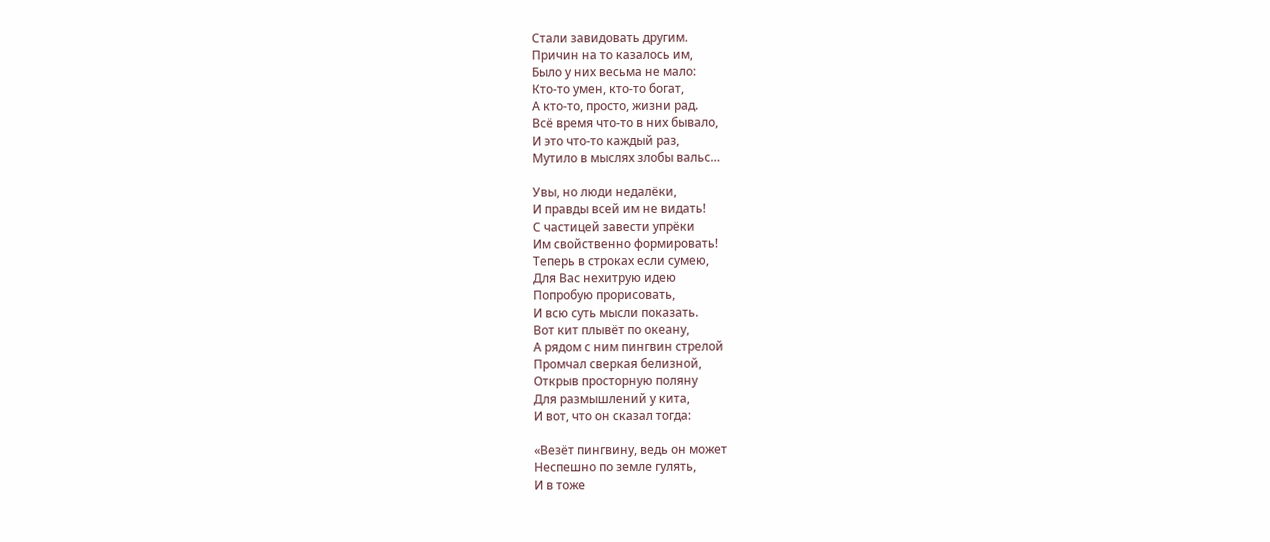Стали завидовать другим.
Причин на то казалось им,
Было у них весьма не мало:
Кто-то умен, кто-то богат,
А кто-то, просто, жизни рад.
Всё время что-то в них бывало,
И это что-то каждый раз,
Мутило в мыслях злобы вальс…

Увы, но люди недалёки,
И правды всей им не видать!
С частицей завести упрёки
Им свойственно формировать!
Теперь в строках если сумею,
Для Вас нехитрую идею
Попробую прорисовать,
И всю суть мысли показать.
Вот кит плывёт по океану,
А рядом с ним пингвин стрелой
Промчал сверкая белизной,
Открыв просторную поляну
Для размышлений у кита,
И вот, что он сказал тогда:

«Везёт пингвину, ведь он может
Неспешно по земле гулять,
И в тоже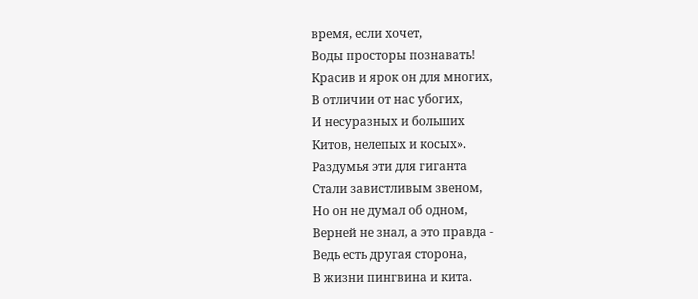время, если хочет,
Воды просторы познавать!
Красив и ярок он для многих,
В отличии от нас убогих,
И несуразных и больших
Китов, нелепых и косых».
Раздумья эти для гиганта
Стали завистливым звеном,
Но он не думал об одном,
Верней не знал, а это правда -
Ведь есть другая сторона,
В жизни пингвина и кита.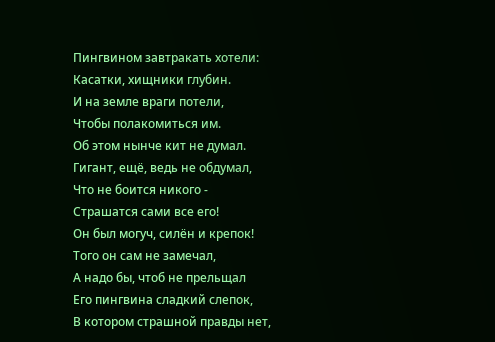Пингвином завтракать хотели:
Касатки, хищники глубин.
И на земле враги потели,
Чтобы полакомиться им.
Об этом нынче кит не думал.
Гигант, ещё, ведь не обдумал,
Что не боится никого -
Страшатся сами все его!
Он был могуч, силён и крепок!
Того он сам не замечал,
А надо бы, чтоб не прельщал
Его пингвина сладкий слепок,
В котором страшной правды нет,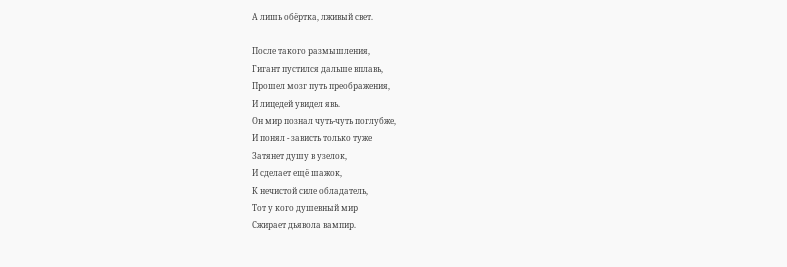А лишь обёртка, лживый свет.

После такого размышления,
Гигант пустился дальше вплавь,
Прошел мозг путь преображения,
И лицедей увидел явь.
Он мир познал чуть-чуть поглубже,
И понял - зависть только туже
Затянет душу в узелок,
И сделает ещё шажок,
К нечистой силе обладатель,
Тот у кого душевный мир
Сжирает дьявола вампир.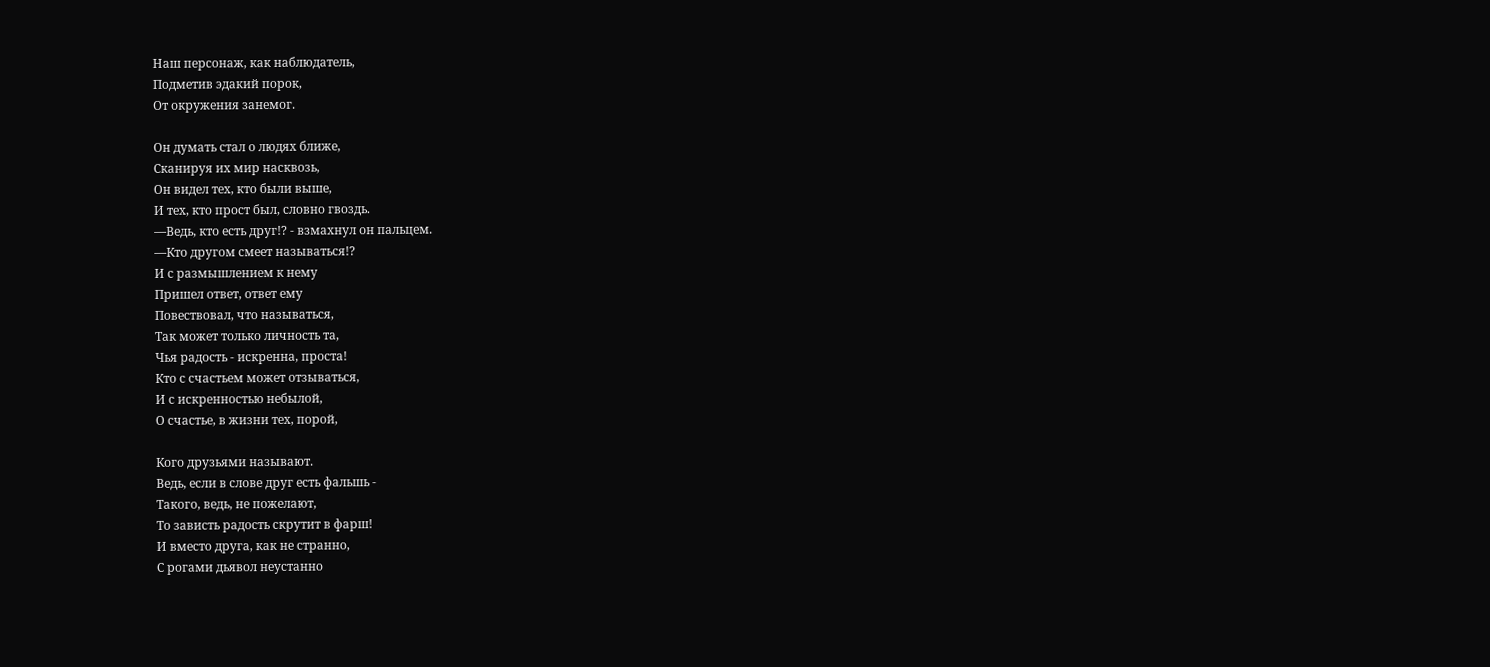Наш персонаж, как наблюдатель,
Подметив эдакий порок,
От окружения занемог.

Он думать стал о людях ближе,
Сканируя их мир насквозь,
Он видел тех, кто были выше,
И тех, кто прост был, словно гвоздь.
—Ведь, кто есть друг!? - взмахнул он пальцем.
—Кто другом смеет называться!?
И с размышлением к нему
Пришел ответ, ответ ему
Повествовал, что называться,
Так может только личность та,
Чья радость - искренна, проста!
Кто с счастьем может отзываться,
И с искренностью небылой,
О счастье, в жизни тех, порой,

Кого друзьями называют.
Ведь, если в слове друг есть фальшь -
Такого, ведь, не пожелают,
То зависть радость скрутит в фарш!
И вместо друга, как не странно,
С рогами дьявол неустанно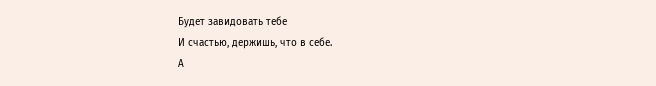Будет завидовать тебе
И счастью, держишь, что в себе.
А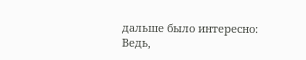дальше было интересно:
Ведь,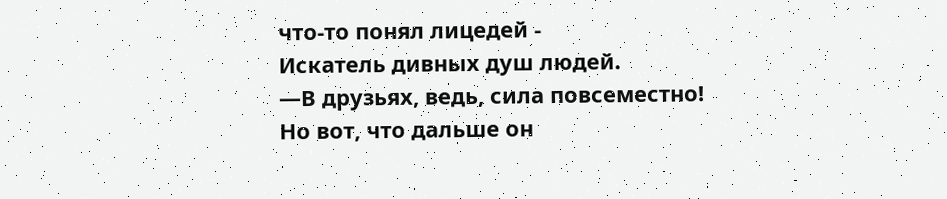что-то понял лицедей -
Искатель дивных душ людей.
—В друзьях, ведь, сила повсеместно!
Но вот, что дальше он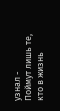узнал -
Поймут лишь те, кто в жизнь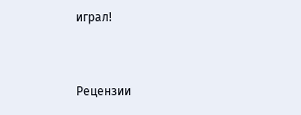играл!


Рецензии